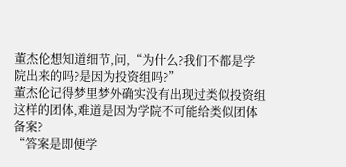董杰伦想知道细节,问,“为什么?我们不都是学院出来的吗?是因为投资组吗?”
董杰伦记得梦里梦外确实没有出现过类似投资组这样的团体,难道是因为学院不可能给类似团体备案?
“答案是即便学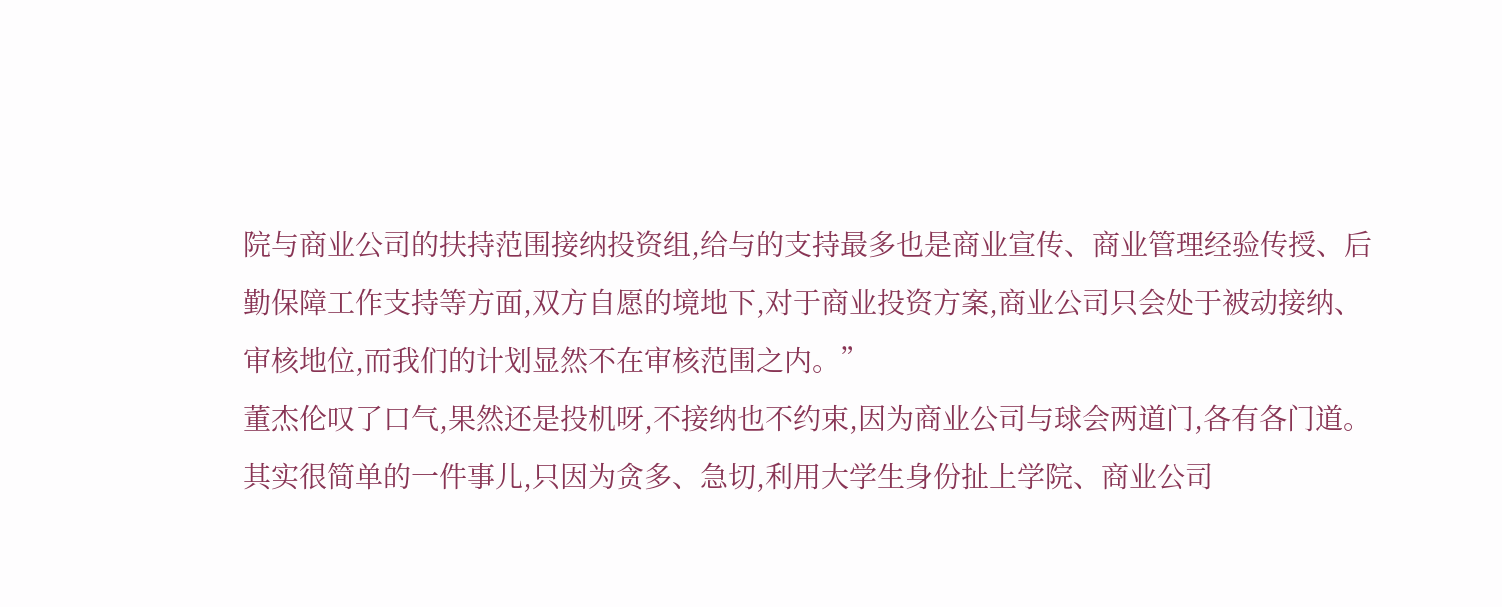院与商业公司的扶持范围接纳投资组,给与的支持最多也是商业宣传、商业管理经验传授、后勤保障工作支持等方面,双方自愿的境地下,对于商业投资方案,商业公司只会处于被动接纳、审核地位,而我们的计划显然不在审核范围之内。”
董杰伦叹了口气,果然还是投机呀,不接纳也不约束,因为商业公司与球会两道门,各有各门道。
其实很简单的一件事儿,只因为贪多、急切,利用大学生身份扯上学院、商业公司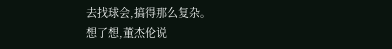去找球会,搞得那么复杂。
想了想,董杰伦说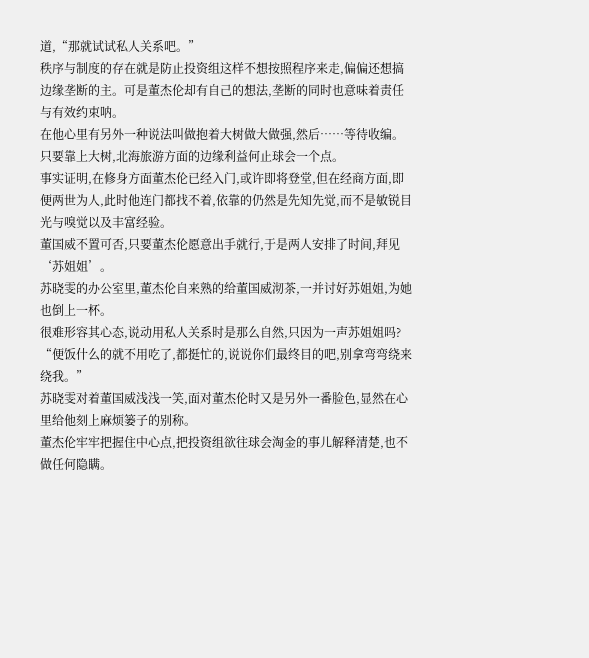道,“那就试试私人关系吧。”
秩序与制度的存在就是防止投资组这样不想按照程序来走,偏偏还想搞边缘垄断的主。可是董杰伦却有自己的想法,垄断的同时也意味着责任与有效约束呐。
在他心里有另外一种说法叫做抱着大树做大做强,然后……等待收编。
只要靠上大树,北海旅游方面的边缘利益何止球会一个点。
事实证明,在修身方面董杰伦已经入门,或许即将登堂,但在经商方面,即便两世为人,此时他连门都找不着,依靠的仍然是先知先觉,而不是敏锐目光与嗅觉以及丰富经验。
董国威不置可否,只要董杰伦愿意出手就行,于是两人安排了时间,拜见‘苏姐姐’。
苏晓雯的办公室里,董杰伦自来熟的给董国威沏茶,一并讨好苏姐姐,为她也倒上一杯。
很难形容其心态,说动用私人关系时是那么自然,只因为一声苏姐姐吗?
“便饭什么的就不用吃了,都挺忙的,说说你们最终目的吧,别拿弯弯绕来绕我。”
苏晓雯对着董国威浅浅一笑,面对董杰伦时又是另外一番脸色,显然在心里给他刻上麻烦篓子的别称。
董杰伦牢牢把握住中心点,把投资组欲往球会淘金的事儿解释清楚,也不做任何隐瞒。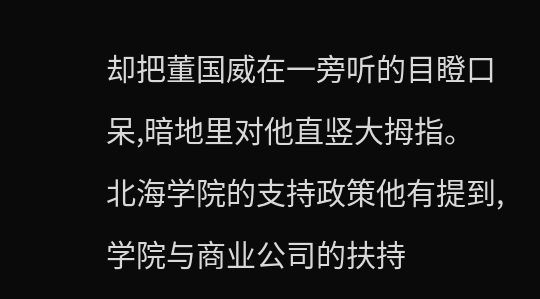却把董国威在一旁听的目瞪口呆,暗地里对他直竖大拇指。
北海学院的支持政策他有提到,学院与商业公司的扶持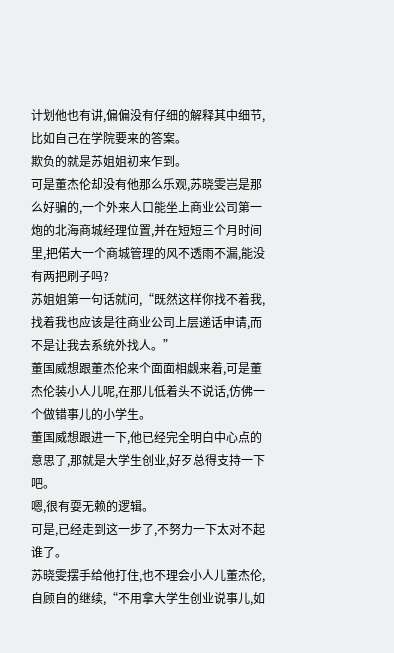计划他也有讲,偏偏没有仔细的解释其中细节,比如自己在学院要来的答案。
欺负的就是苏姐姐初来乍到。
可是董杰伦却没有他那么乐观,苏晓雯岂是那么好骗的,一个外来人口能坐上商业公司第一炮的北海商城经理位置,并在短短三个月时间里,把偌大一个商城管理的风不透雨不漏,能没有两把刷子吗?
苏姐姐第一句话就问,“既然这样你找不着我,找着我也应该是往商业公司上层递话申请,而不是让我去系统外找人。”
董国威想跟董杰伦来个面面相觑来着,可是董杰伦装小人儿呢,在那儿低着头不说话,仿佛一个做错事儿的小学生。
董国威想跟进一下,他已经完全明白中心点的意思了,那就是大学生创业,好歹总得支持一下吧。
嗯,很有耍无赖的逻辑。
可是,已经走到这一步了,不努力一下太对不起谁了。
苏晓雯摆手给他打住,也不理会小人儿董杰伦,自顾自的继续,“不用拿大学生创业说事儿,如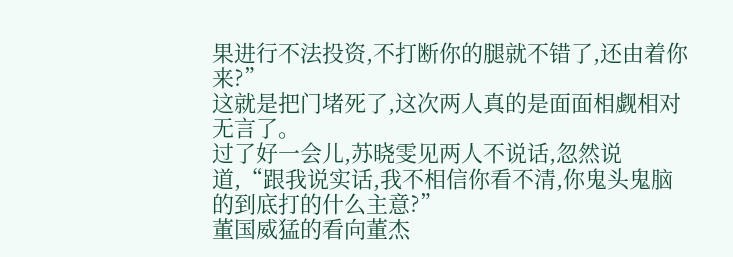果进行不法投资,不打断你的腿就不错了,还由着你来?”
这就是把门堵死了,这次两人真的是面面相觑相对无言了。
过了好一会儿,苏晓雯见两人不说话,忽然说道,“跟我说实话,我不相信你看不清,你鬼头鬼脑的到底打的什么主意?”
董国威猛的看向董杰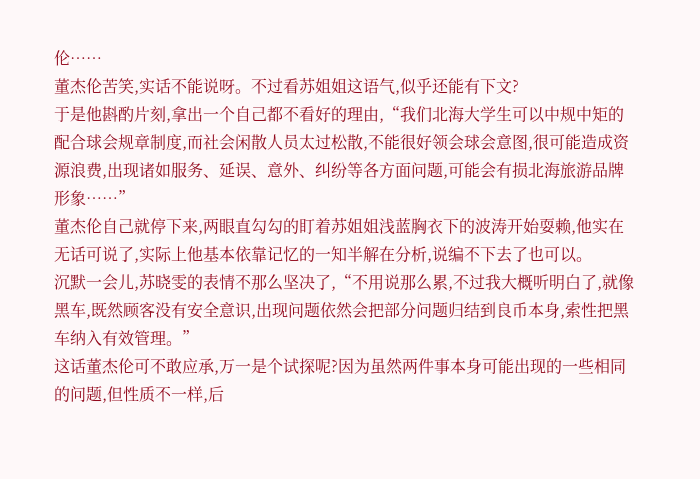伦……
董杰伦苦笑,实话不能说呀。不过看苏姐姐这语气,似乎还能有下文?
于是他斟酌片刻,拿出一个自己都不看好的理由,“我们北海大学生可以中规中矩的配合球会规章制度,而社会闲散人员太过松散,不能很好领会球会意图,很可能造成资源浪费,出现诸如服务、延误、意外、纠纷等各方面问题,可能会有损北海旅游品牌形象……”
董杰伦自己就停下来,两眼直勾勾的盯着苏姐姐浅蓝胸衣下的波涛开始耍赖,他实在无话可说了,实际上他基本依靠记忆的一知半解在分析,说编不下去了也可以。
沉默一会儿,苏晓雯的表情不那么坚决了,“不用说那么累,不过我大概听明白了,就像黑车,既然顾客没有安全意识,出现问题依然会把部分问题归结到良币本身,索性把黑车纳入有效管理。”
这话董杰伦可不敢应承,万一是个试探呢?因为虽然两件事本身可能出现的一些相同的问题,但性质不一样,后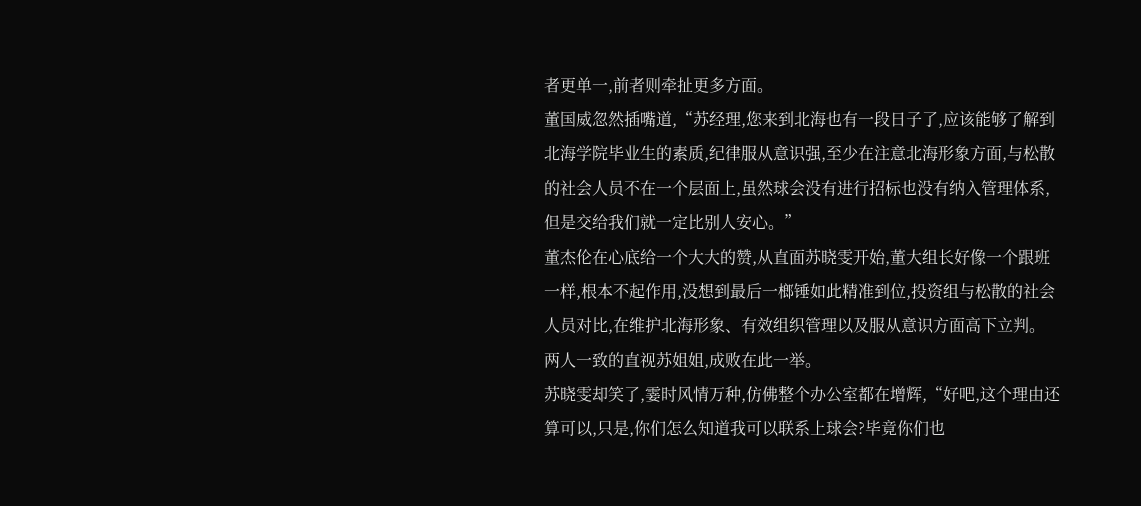者更单一,前者则牵扯更多方面。
董国威忽然插嘴道,“苏经理,您来到北海也有一段日子了,应该能够了解到北海学院毕业生的素质,纪律服从意识强,至少在注意北海形象方面,与松散的社会人员不在一个层面上,虽然球会没有进行招标也没有纳入管理体系,但是交给我们就一定比别人安心。”
董杰伦在心底给一个大大的赞,从直面苏晓雯开始,董大组长好像一个跟班一样,根本不起作用,没想到最后一榔锤如此精准到位,投资组与松散的社会人员对比,在维护北海形象、有效组织管理以及服从意识方面高下立判。
两人一致的直视苏姐姐,成败在此一举。
苏晓雯却笑了,霎时风情万种,仿佛整个办公室都在增辉,“好吧,这个理由还算可以,只是,你们怎么知道我可以联系上球会?毕竟你们也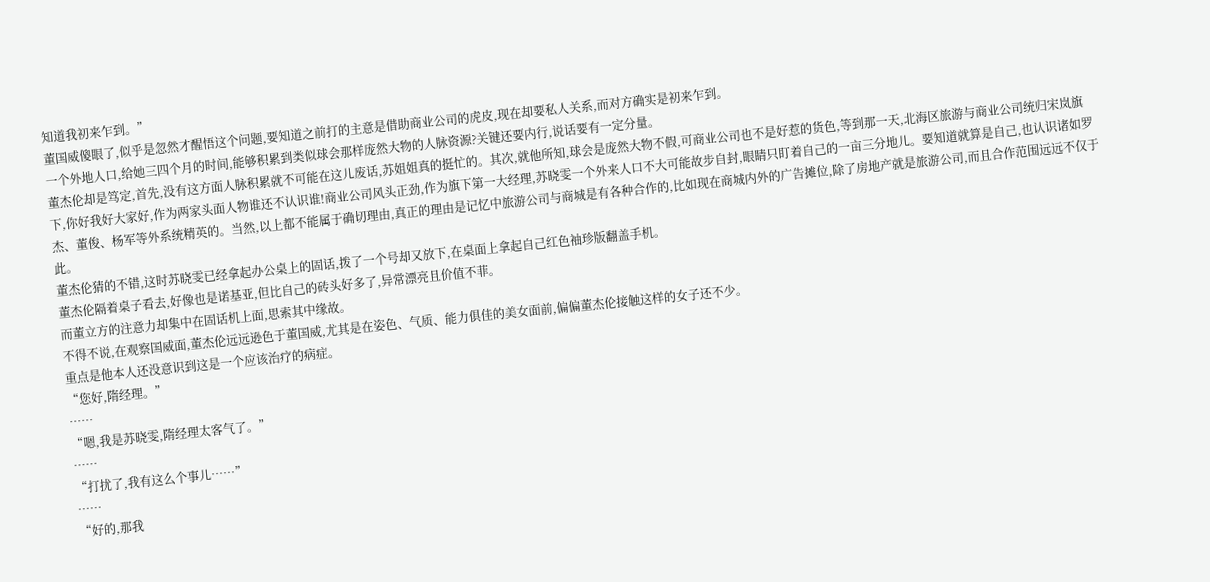知道我初来乍到。”
董国威傻眼了,似乎是忽然才醒悟这个问题,要知道之前打的主意是借助商业公司的虎皮,现在却要私人关系,而对方确实是初来乍到。
一个外地人口,给她三四个月的时间,能够积累到类似球会那样庞然大物的人脉资源?关键还要内行,说话要有一定分量。
董杰伦却是笃定,首先,没有这方面人脉积累就不可能在这儿废话,苏姐姐真的挺忙的。其次,就他所知,球会是庞然大物不假,可商业公司也不是好惹的货色,等到那一天,北海区旅游与商业公司统归宋岚旗下,你好我好大家好,作为两家头面人物谁还不认识谁!商业公司风头正劲,作为旗下第一大经理,苏晓雯一个外来人口不大可能故步自封,眼睛只盯着自己的一亩三分地儿。要知道就算是自己,也认识诸如罗杰、董俊、杨军等外系统精英的。当然,以上都不能属于确切理由,真正的理由是记忆中旅游公司与商城是有各种合作的,比如现在商城内外的广告摊位,除了房地产就是旅游公司,而且合作范围远远不仅于此。
董杰伦猜的不错,这时苏晓雯已经拿起办公桌上的固话,拨了一个号却又放下,在桌面上拿起自己红色袖珍版翻盖手机。
董杰伦隔着桌子看去,好像也是诺基亚,但比自己的砖头好多了,异常漂亮且价值不菲。
而董立方的注意力却集中在固话机上面,思索其中缘故。
不得不说,在观察国威面,董杰伦远远逊色于董国威,尤其是在姿色、气质、能力俱佳的美女面前,偏偏董杰伦接触这样的女子还不少。
重点是他本人还没意识到这是一个应该治疗的病症。
“您好,隋经理。”
……
“嗯,我是苏晓雯,隋经理太客气了。”
……
“打扰了,我有这么个事儿……”
……
“好的,那我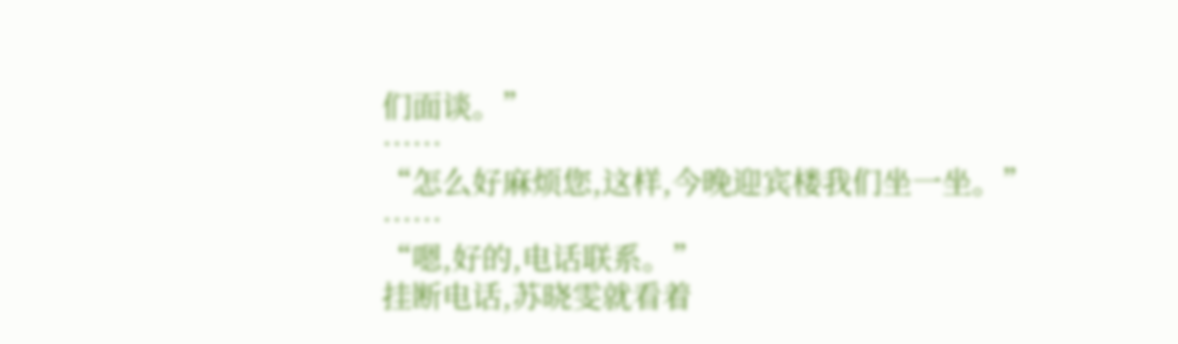们面谈。”
……
“怎么好麻烦您,这样,今晚迎宾楼我们坐一坐。”
……
“嗯,好的,电话联系。”
挂断电话,苏晓雯就看着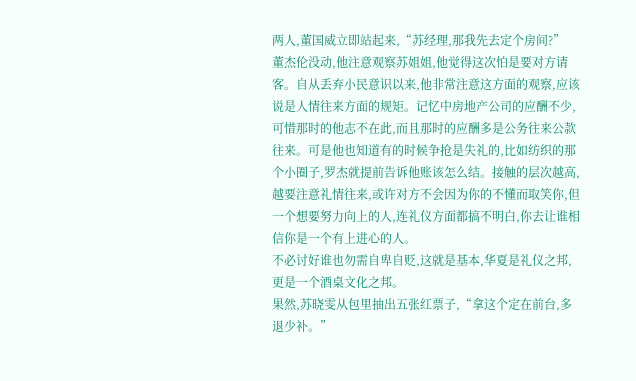两人,董国威立即站起来,“苏经理,那我先去定个房间?”
董杰伦没动,他注意观察苏姐姐,他觉得这次怕是要对方请客。自从丢弃小民意识以来,他非常注意这方面的观察,应该说是人情往来方面的规矩。记忆中房地产公司的应酬不少,可惜那时的他志不在此,而且那时的应酬多是公务往来公款往来。可是他也知道有的时候争抢是失礼的,比如纺织的那个小圈子,罗杰就提前告诉他账该怎么结。接触的层次越高,越要注意礼情往来,或许对方不会因为你的不懂而取笑你,但一个想要努力向上的人,连礼仪方面都搞不明白,你去让谁相信你是一个有上进心的人。
不必讨好谁也勿需自卑自贬,这就是基本,华夏是礼仪之邦,更是一个酒桌文化之邦。
果然,苏晓雯从包里抽出五张红票子,“拿这个定在前台,多退少补。”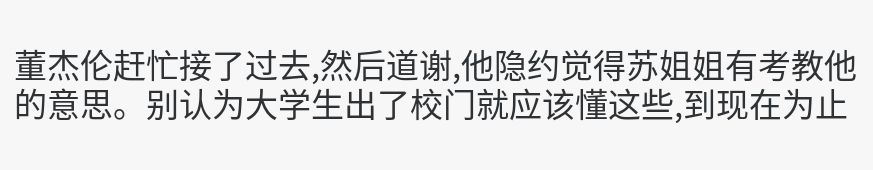董杰伦赶忙接了过去,然后道谢,他隐约觉得苏姐姐有考教他的意思。别认为大学生出了校门就应该懂这些,到现在为止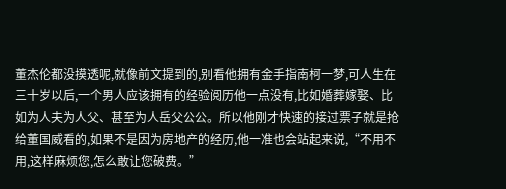董杰伦都没摸透呢,就像前文提到的,别看他拥有金手指南柯一梦,可人生在三十岁以后,一个男人应该拥有的经验阅历他一点没有,比如婚葬嫁娶、比如为人夫为人父、甚至为人岳父公公。所以他刚才快速的接过票子就是抢给董国威看的,如果不是因为房地产的经历,他一准也会站起来说,“不用不用,这样麻烦您,怎么敢让您破费。”